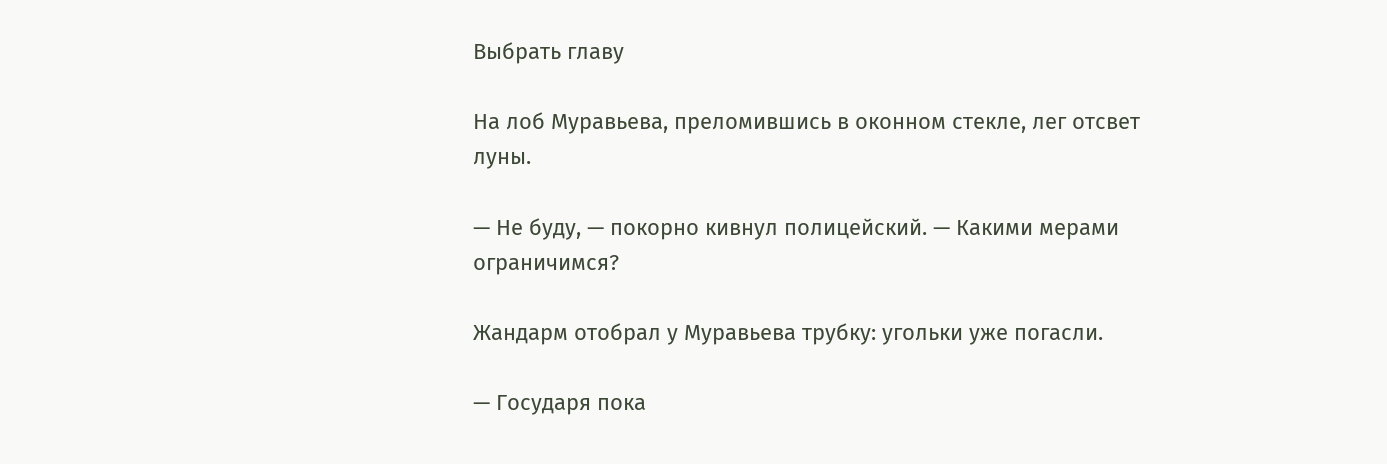Выбрать главу

На лоб Муравьева, преломившись в оконном стекле, лег отсвет луны.

— Не буду, — покорно кивнул полицейский. — Какими мерами ограничимся?

Жандарм отобрал у Муравьева трубку: угольки уже погасли.

— Государя пока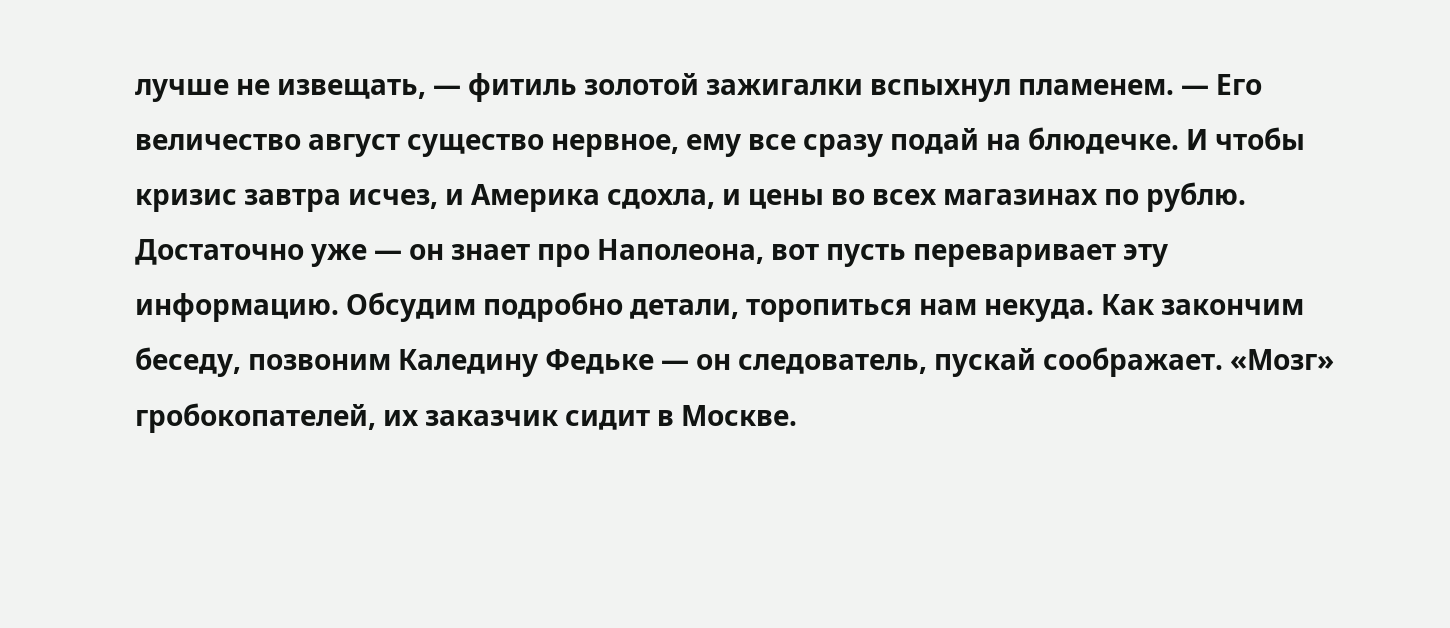лучше не извещать, — фитиль золотой зажигалки вспыхнул пламенем. — Его величество август существо нервное, ему все сразу подай на блюдечке. И чтобы кризис завтра исчез, и Америка сдохла, и цены во всех магазинах по рублю. Достаточно уже — он знает про Наполеона, вот пусть переваривает эту информацию. Обсудим подробно детали, торопиться нам некуда. Как закончим беседу, позвоним Каледину Федьке — он следователь, пускай соображает. «Мозг» гробокопателей, их заказчик сидит в Москве.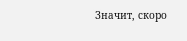Значит, скоро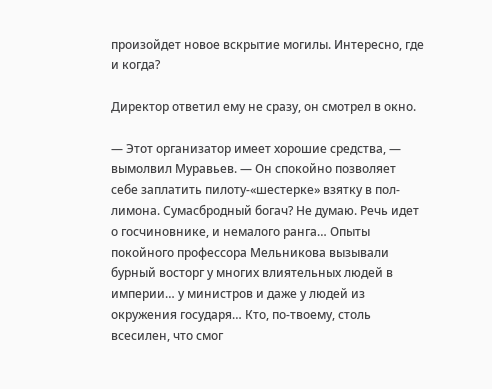произойдет новое вскрытие могилы. Интересно, где и когда?

Директор ответил ему не сразу, он смотрел в окно.

— Этот организатор имеет хорошие средства, — вымолвил Муравьев. — Он спокойно позволяет себе заплатить пилоту-«шестерке» взятку в пол-лимона. Сумасбродный богач? Не думаю. Речь идет о госчиновнике, и немалого ранга… Опыты покойного профессора Мельникова вызывали бурный восторг у многих влиятельных людей в империи… у министров и даже у людей из окружения государя… Кто, по-твоему, столь всесилен, что смог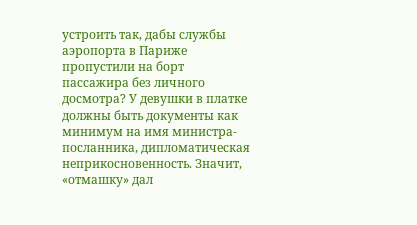устроить так, дабы службы аэропорта в Париже пропустили на борт пассажира без личного досмотра? У девушки в платке должны быть документы как минимум на имя министра-посланника, дипломатическая неприкосновенность. Значит, «отмашку» дал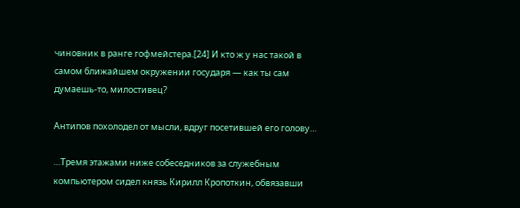чиновник в ранге гофмейстера.[24] И кто ж у нас такой в самом ближайшем окружении государя — как ты сам думаешь-то, милостивец?

Антипов похолодел от мысли, вдруг посетившей его голову…

…Тремя этажами ниже собеседников за служебным компьютером сидел князь Кирилл Кропоткин, обвязавши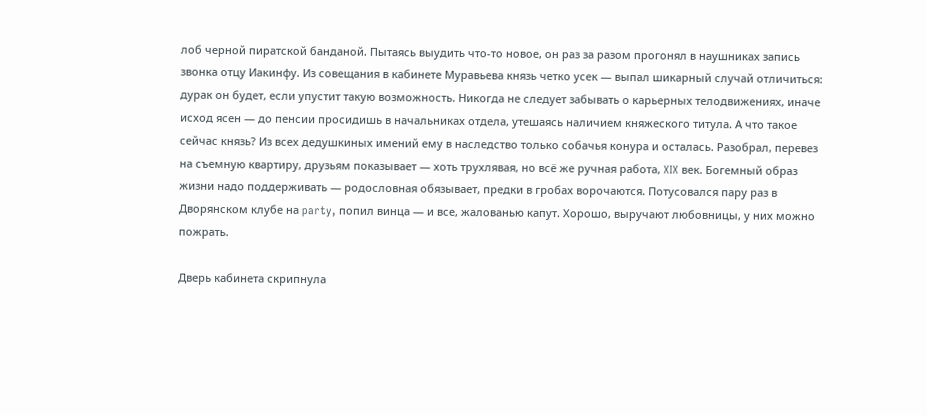лоб черной пиратской банданой. Пытаясь выудить что-то новое, он раз за разом прогонял в наушниках запись звонка отцу Иакинфу. Из совещания в кабинете Муравьева князь четко усек — выпал шикарный случай отличиться: дурак он будет, если упустит такую возможность. Никогда не следует забывать о карьерных телодвижениях, иначе исход ясен — до пенсии просидишь в начальниках отдела, утешаясь наличием княжеского титула. А что такое сейчас князь? Из всех дедушкиных имений ему в наследство только собачья конура и осталась. Разобрал, перевез на съемную квартиру, друзьям показывает — хоть трухлявая, но всё же ручная работа, XIX век. Богемный образ жизни надо поддерживать — родословная обязывает, предки в гробах ворочаются. Потусовался пару раз в Дворянском клубе на party, попил винца — и все, жалованью капут. Хорошо, выручают любовницы, у них можно пожрать.

Дверь кабинета скрипнула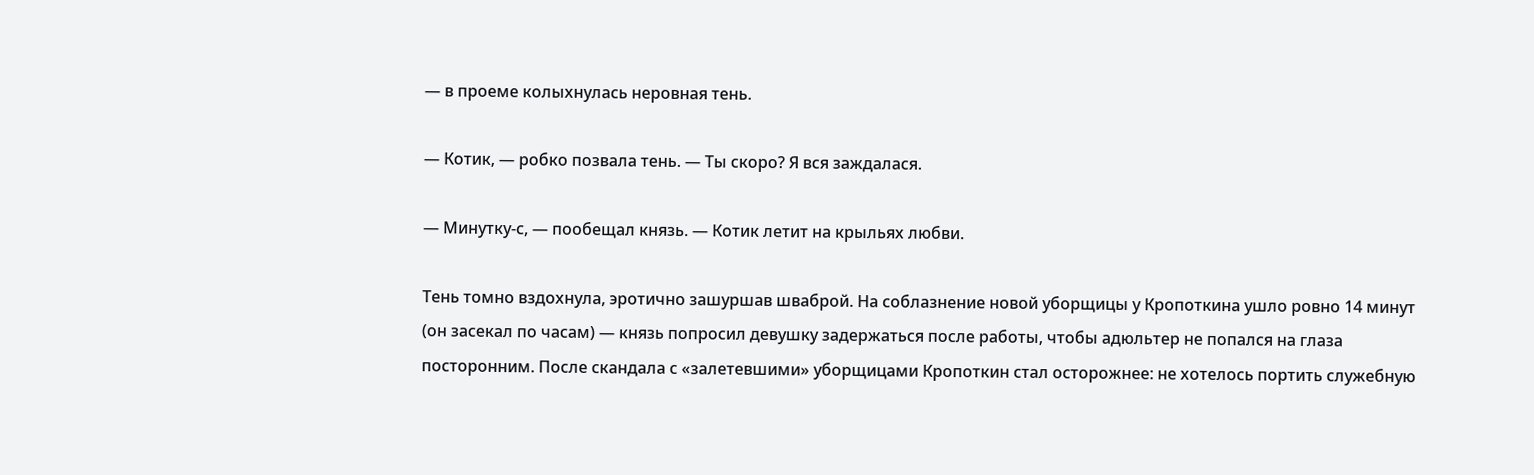— в проеме колыхнулась неровная тень.

— Котик, — робко позвала тень. — Ты скоро? Я вся заждалася.

— Минутку-с, — пообещал князь. — Котик летит на крыльях любви.

Тень томно вздохнула, эротично зашуршав шваброй. На соблазнение новой уборщицы у Кропоткина ушло ровно 14 минут (он засекал по часам) — князь попросил девушку задержаться после работы, чтобы адюльтер не попался на глаза посторонним. После скандала с «залетевшими» уборщицами Кропоткин стал осторожнее: не хотелось портить служебную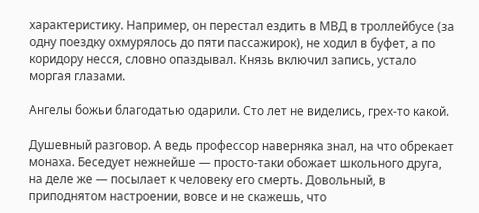характеристику. Например, он перестал ездить в МВД в троллейбусе (за одну поездку охмурялось до пяти пассажирок), не ходил в буфет, а по коридору несся, словно опаздывал. Князь включил запись, устало моргая глазами.

Ангелы божьи благодатью одарили. Сто лет не виделись, грех-то какой.

Душевный разговор. А ведь профессор наверняка знал, на что обрекает монаха. Беседует нежнейше — просто-таки обожает школьного друга, на деле же — посылает к человеку его смерть. Довольный, в приподнятом настроении, вовсе и не скажешь, что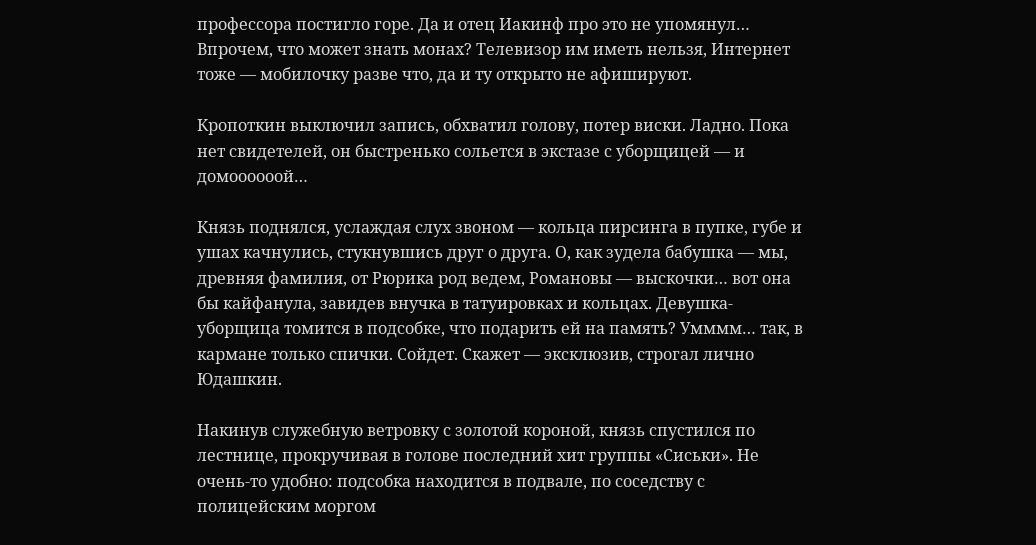профессора постигло горе. Да и отец Иакинф про это не упомянул… Впрочем, что может знать монах? Телевизор им иметь нельзя, Интернет тоже — мобилочку разве что, да и ту открыто не афишируют.

Кропоткин выключил запись, обхватил голову, потер виски. Ладно. Пока нет свидетелей, он быстренько сольется в экстазе с уборщицей — и домоооооой…

Князь поднялся, услаждая слух звоном — кольца пирсинга в пупке, губе и ушах качнулись, стукнувшись друг о друга. О, как зудела бабушка — мы, древняя фамилия, от Рюрика род ведем, Романовы — выскочки… вот она бы кайфанула, завидев внучка в татуировках и кольцах. Девушка-уборщица томится в подсобке, что подарить ей на память? Умммм… так, в кармане только спички. Сойдет. Скажет — эксклюзив, строгал лично Юдашкин.

Накинув служебную ветровку с золотой короной, князь спустился по лестнице, прокручивая в голове последний хит группы «Сиськи». Не очень-то удобно: подсобка находится в подвале, по соседству с полицейским моргом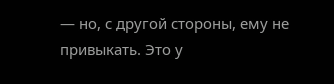— но, с другой стороны, ему не привыкать. Это у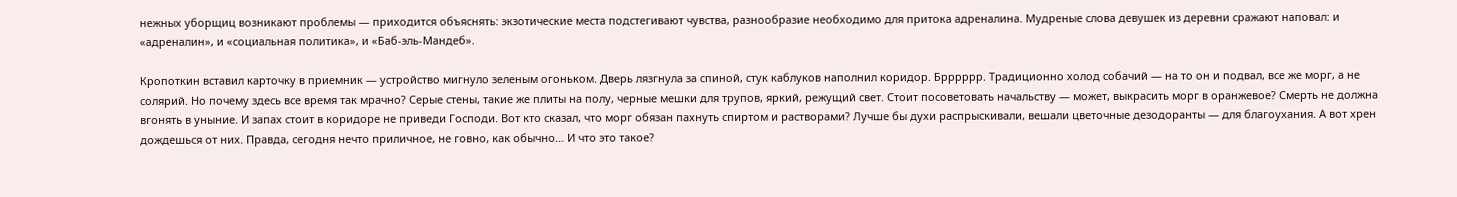нежных уборщиц возникают проблемы — приходится объяснять: экзотические места подстегивают чувства, разнообразие необходимо для притока адреналина. Мудреные слова девушек из деревни сражают наповал: и «адреналин», и «социальная политика», и «Баб-эль-Мандеб».

Кропоткин вставил карточку в приемник — устройство мигнуло зеленым огоньком. Дверь лязгнула за спиной, стук каблуков наполнил коридор. Брррррр. Традиционно холод собачий — на то он и подвал, все же морг, а не солярий. Но почему здесь все время так мрачно? Серые стены, такие же плиты на полу, черные мешки для трупов, яркий, режущий свет. Стоит посоветовать начальству — может, выкрасить морг в оранжевое? Смерть не должна вгонять в уныние. И запах стоит в коридоре не приведи Господи. Вот кто сказал, что морг обязан пахнуть спиртом и растворами? Лучше бы духи распрыскивали, вешали цветочные дезодоранты — для благоухания. А вот хрен дождешься от них. Правда, сегодня нечто приличное, не говно, как обычно… И что это такое?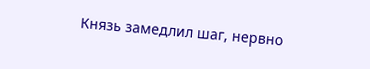Князь замедлил шаг, нервно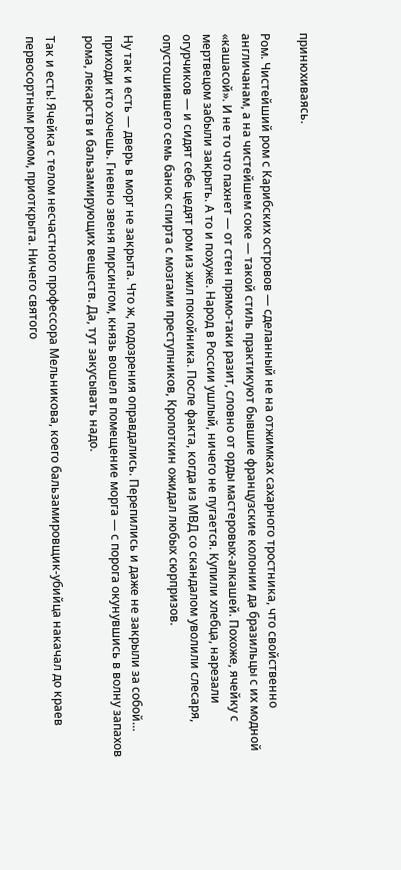принюхиваясь.

Ром. Чистейший ром с Карибских островов — сделанный не на отжимках сахарного тростника, что свойственно англичанам, а на чистейшем соке — такой стиль практикуют бывшие французские колонии да бразильцы с их модной «кашасой». И не то что пахнет — от стен прямо-таки разит, словно от орды мастеровых-алкашей. Похоже, ячейку с мертвецом забыли закрыть. А то и похуже. Народ в России ушлый, ничего не пугается. Купили хлебца, нарезали огурчиков — и сидят себе цедят ром из жил покойника. После факта, когда из МВД со скандалом уволили слесаря, опустошившего семь банок спирта с мозгами преступников, Кропоткин ожидал любых сюрпризов.

Ну так и есть — дверь в морг не закрыта. Что ж, подозрения оправдались. Перепились и даже не закрыли за собой… приходи кто хочешь. Гневно звеня пирсингом, князь вошел в помещение морга — с порога окунувшись в волну запахов рома, лекарств и бальзамирующих веществ. Да, тут закусывать надо.

Так и есть! Ячейка с телом несчастного профессора Мельникова, коего бальзамировщик-убийца накачал до краев первосортным ромом, приоткрыта. Ничего святого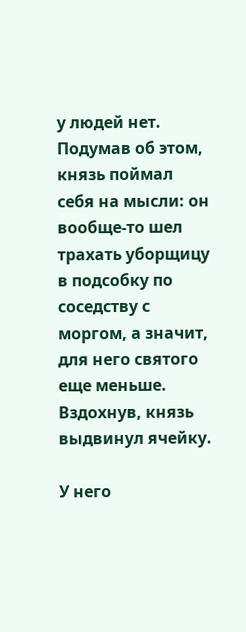у людей нет. Подумав об этом, князь поймал себя на мысли: он вообще-то шел трахать уборщицу в подсобку по соседству с моргом, а значит, для него святого еще меньше. Вздохнув, князь выдвинул ячейку.

У него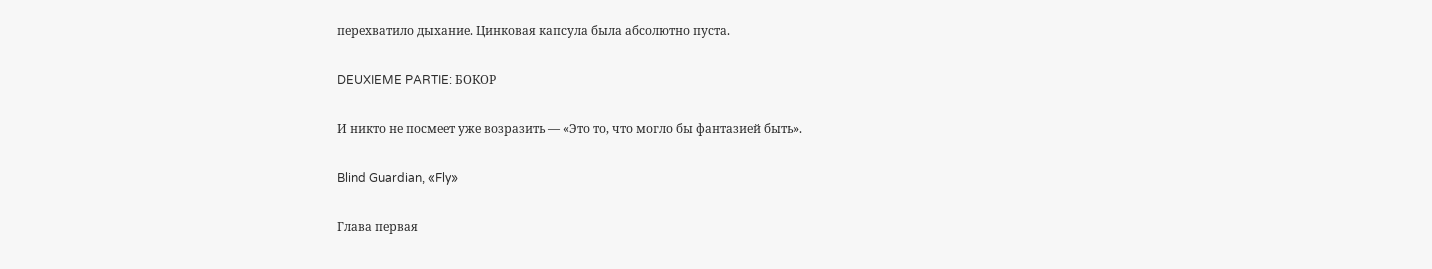перехватило дыхание. Цинковая капсула была абсолютно пуста.

DEUXIEME PARTIE: БОКОР

И никто не посмеет уже возразить — «Это то, что могло бы фантазией быть».

Blind Guardian, «Fly»

Глава первая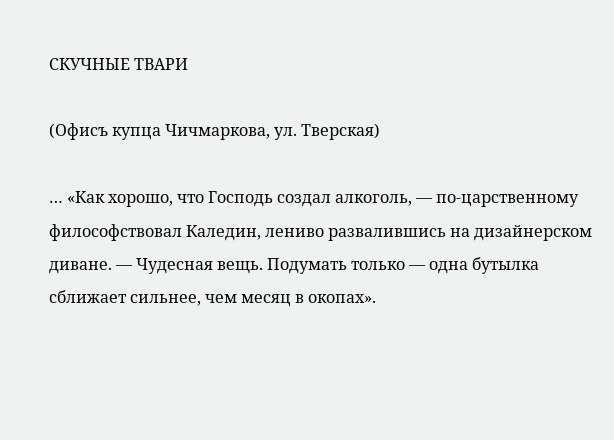СКУЧНЫЕ ТВАРИ

(Офисъ купца Чичмаркова, ул. Тверская)

… «Как хорошо, что Господь создал алкоголь, — по-царственному философствовал Каледин, лениво развалившись на дизайнерском диване. — Чудесная вещь. Подумать только — одна бутылка сближает сильнее, чем месяц в окопах».